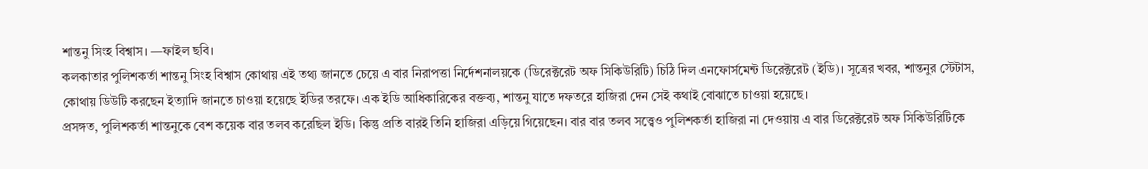শান্তনু সিংহ বিশ্বাস। —ফাইল ছবি।
কলকাতার পুলিশকর্তা শান্তনু সিংহ বিশ্বাস কোথায় এই তথ্য জানতে চেয়ে এ বার নিরাপত্তা নির্দেশনালয়কে (ডিরেক্টরেট অফ সিকিউরিটি) চিঠি দিল এনফোর্সমেন্ট ডিরেক্টরেট (ইডি)। সূত্রের খবর, শান্তনুর স্টেটাস, কোথায় ডিউটি করছেন ইত্যাদি জানতে চাওয়া হয়েছে ইডির তরফে। এক ইডি আধিকারিকের বক্তব্য, শান্তনু যাতে দফতরে হাজিরা দেন সেই কথাই বোঝাতে চাওয়া হয়েছে।
প্রসঙ্গত, পুলিশকর্তা শান্তনুকে বেশ কয়েক বার তলব করেছিল ইডি। কিন্তু প্রতি বারই তিনি হাজিরা এড়িয়ে গিয়েছেন। বার বার তলব সত্ত্বেও পুলিশকর্তা হাজিরা না দেওয়ায় এ বার ডিরেক্টরেট অফ সিকিউরিটিকে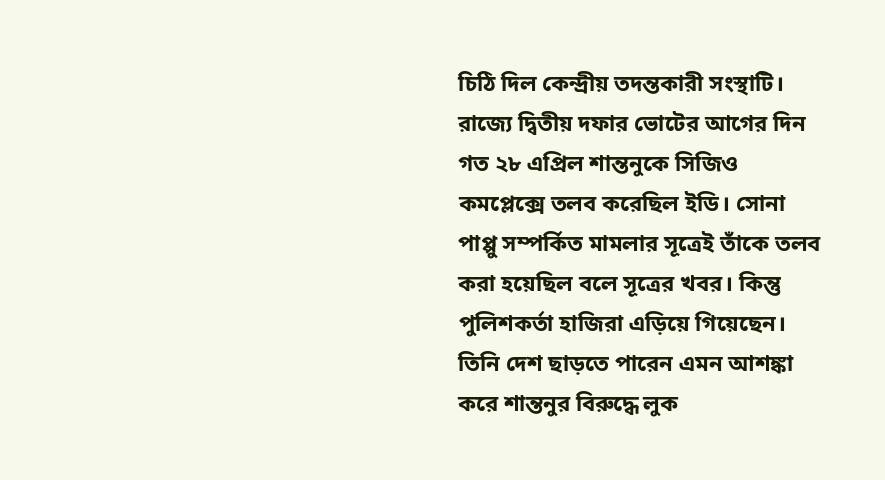চিঠি দিল কেন্দ্রীয় তদন্তকারী সংস্থাটি।
রাজ্যে দ্বিতীয় দফার ভোটের আগের দিন গত ২৮ এপ্রিল শান্তনুকে সিজিও কমপ্লেক্সে তলব করেছিল ইডি। সোনা পাপ্পু সম্পর্কিত মামলার সূত্রেই তাঁকে তলব করা হয়েছিল বলে সূত্রের খবর। কিন্তু পুলিশকর্তা হাজিরা এড়িয়ে গিয়েছেন। তিনি দেশ ছাড়তে পারেন এমন আশঙ্কা করে শান্তনুর বিরুদ্ধে লুক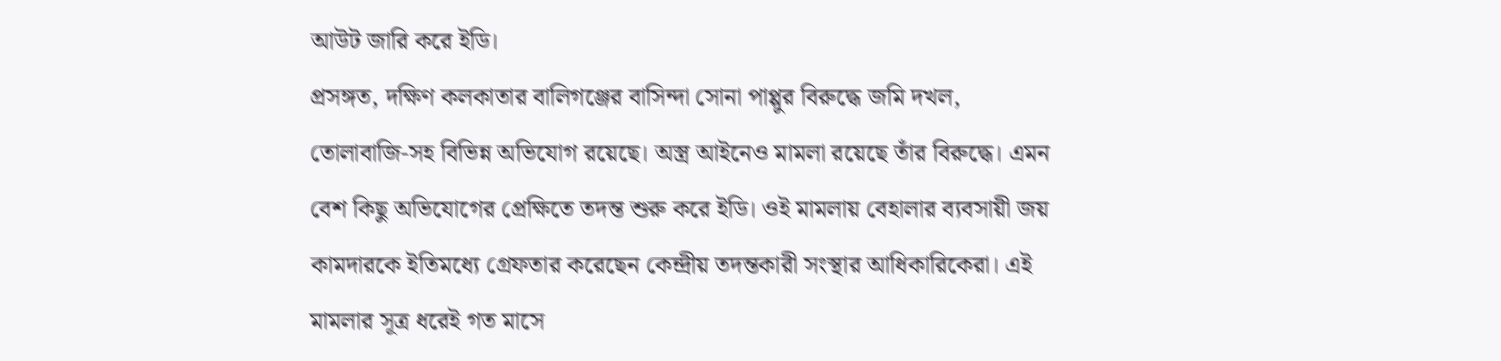আউট জারি করে ইডি।
প্রসঙ্গত, দক্ষিণ কলকাতার বালিগঞ্জের বাসিন্দা সোনা পাপ্পুর বিরুদ্ধে জমি দখল, তোলাবাজি-সহ বিভিন্ন অভিযোগ রয়েছে। অস্ত্র আইনেও মামলা রয়েছে তাঁর বিরুদ্ধে। এমন বেশ কিছু অভিযোগের প্রেক্ষিতে তদন্ত শুরু করে ইডি। ওই মামলায় বেহালার ব্যবসায়ী জয় কামদারকে ইতিমধ্যে গ্রেফতার করেছেন কেন্দ্রীয় তদন্তকারী সংস্থার আধিকারিকেরা। এই মামলার সূত্র ধরেই গত মাসে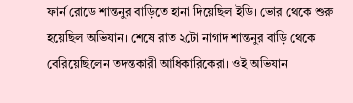ফার্ন রোডে শান্তনুর বাড়িতে হানা দিয়েছিল ইডি। ভোর থেকে শুরু হয়েছিল অভিযান। শেষে রাত ২টো নাগাদ শান্তনুর বাড়ি থেকে বেরিয়েছিলেন তদন্তকারী আধিকারিকেরা। ওই অভিযান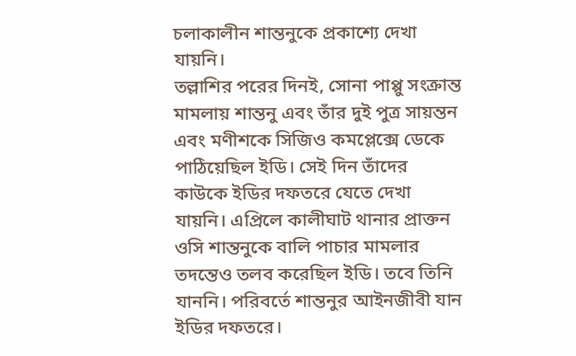চলাকালীন শান্তনুকে প্রকাশ্যে দেখা যায়নি।
তল্লাশির পরের দিনই, সোনা পাপ্পু সংক্রান্ত মামলায় শান্তনু এবং তাঁর দুই পুত্র সায়ন্তন এবং মণীশকে সিজিও কমপ্লেক্সে ডেকে পাঠিয়েছিল ইডি। সেই দিন তাঁদের কাউকে ইডির দফতরে যেতে দেখা যায়নি। এপ্রিলে কালীঘাট থানার প্রাক্তন ওসি শান্তনুকে বালি পাচার মামলার তদন্তেও তলব করেছিল ইডি। তবে তিনি যাননি। পরিবর্তে শান্তনুর আইনজীবী যান ইডির দফতরে।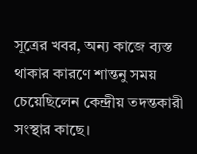সূত্রের খবর, অন্য কাজে ব্যস্ত থাকার কারণে শান্তনু সময় চেয়েছিলেন কেন্দ্রীয় তদন্তকারী সংস্থার কাছে।